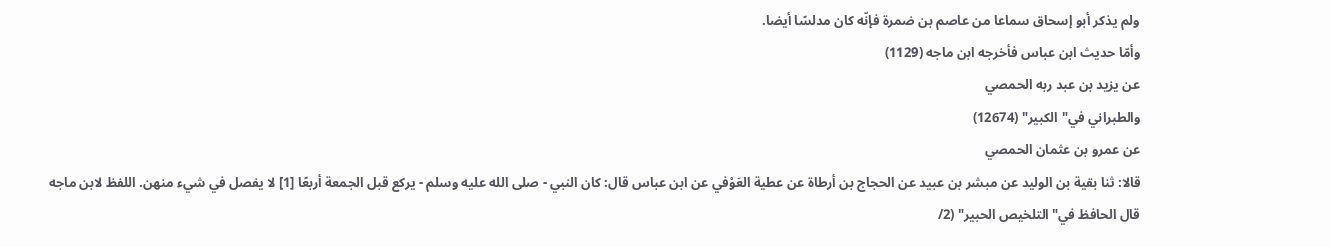ولم يذكر أبو إسحاق سماعا من عاصم بن ضمرة فإنّه كان مدلسًا أيضا.
وأمّا حديث ابن عباس فأخرجه ابن ماجه (1129)
عن يزيد بن عبد ربه الحمصي
والطبراني في"الكبير" (12674)
عن عمرو بن عثمان الحمصي
قالا: ثنا بقية بن الوليد عن مبشر بن عبيد عن الحجاج بن أرطاة عن عطية العَوْفي عن ابن عباس قال: كان النبي - صلى الله عليه وسلم - يركع قبل الجمعة أربعًا [1] لا يفصل في شيء منهن. اللفظ لابن ماجه
قال الحافظ في"التلخيص الحبير" (2/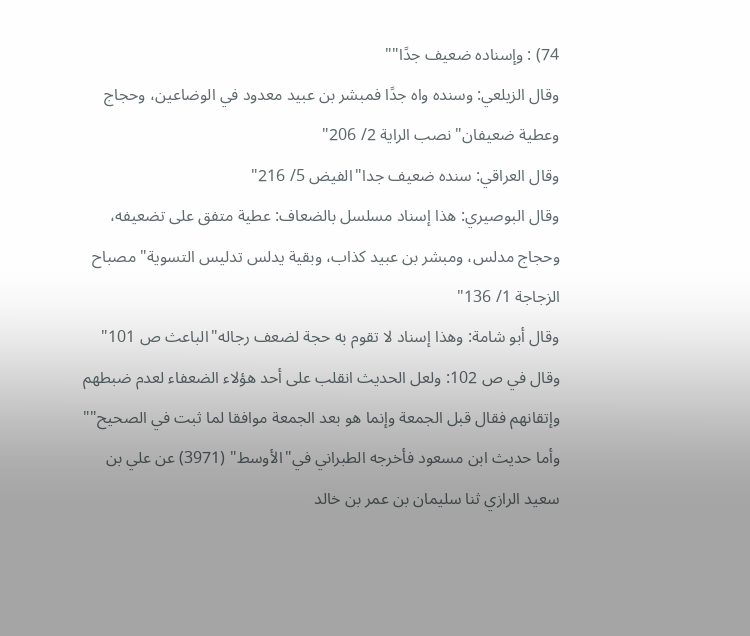74) : وإسناده ضعيف جدًا""
وقال الزيلعي: وسنده واه جدًا فمبشر بن عبيد معدود في الوضاعين، وحجاج وعطية ضعيفان"نصب الراية 2/ 206"
وقال العراقي: سنده ضعيف جدا"الفيض 5/ 216"
وقال البوصيري: هذا إسناد مسلسل بالضعاف: عطية متفق على تضعيفه، وحجاج مدلس، ومبشر بن عبيد كذاب، وبقية يدلس تدليس التسوية"مصباح الزجاجة 1/ 136"
وقال أبو شامة: وهذا إسناد لا تقوم به حجة لضعف رجاله"الباعث ص 101"
وقال في ص 102: ولعل الحديث انقلب على أحد هؤلاء الضعفاء لعدم ضبطهم وإتقانهم فقال قبل الجمعة وإنما هو بعد الجمعة موافقا لما ثبت في الصحيح""
وأما حديث ابن مسعود فأخرجه الطبراني في"الأوسط" (3971) عن علي بن سعيد الرازي ثنا سليمان بن عمر بن خالد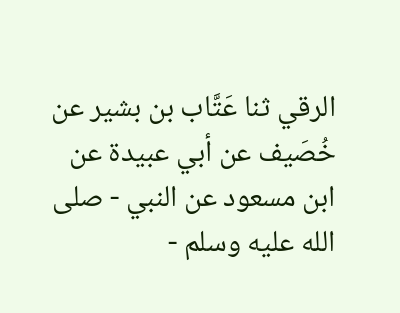الرقي ثنا عَتَّاب بن بشير عن خُصَيف عن أبي عبيدة عن ابن مسعود عن النبي - صلى الله عليه وسلم -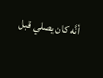أنَّه كان يصلي قبل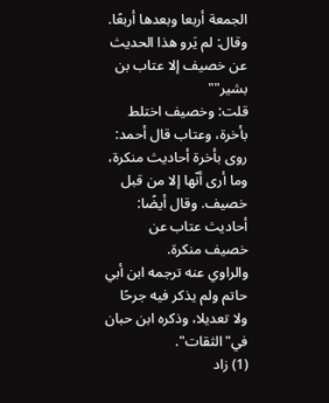الجمعة أربعا وبعدها أربعًا.
وقال: لم يَرو هذا الحديث عن خصيف إلا عتاب بن بشير""
قلت: وخصيف اختلط بأخرة، وعتاب قال أحمد: روى بأخرة أحاديث منكرة، وما أرى أنّها إلا من قبل خصيف. وقال أيضًا: أحاديث عتاب عن خصيف منكرة.
والراوي عنه ترجمه ابن أبي حاتم ولم يذكر فيه جرحًا ولا تعديلا، وذكره ابن حبان في"الثقات".
(1) زاد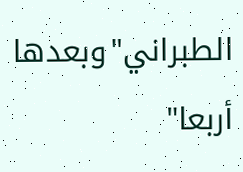الطبراني"وبعدها أربعا"